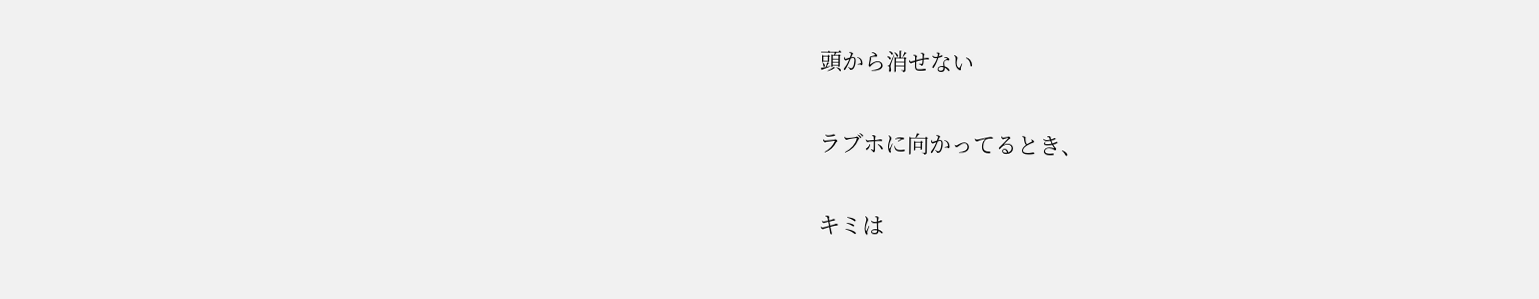頭から消せない


ラブホに向かってるとき、


キミは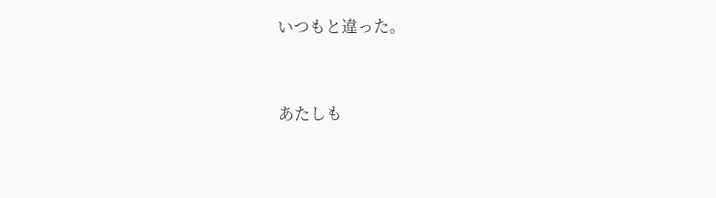いつもと違った。


あたしも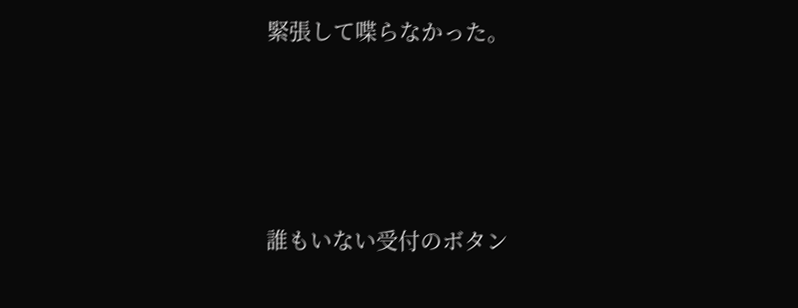緊張して喋らなかった。




誰もいない受付のボタン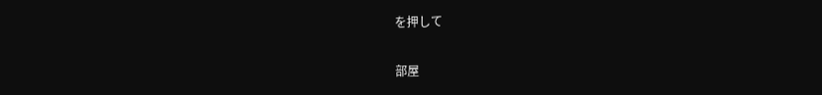を押して

部屋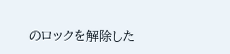のロックを解除した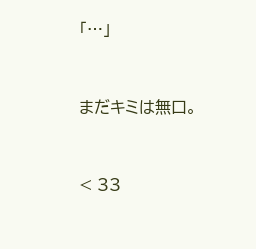「…」


まだキミは無口。


< 33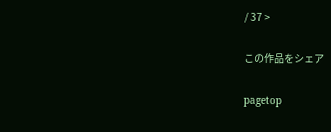/ 37 >

この作品をシェア

pagetop